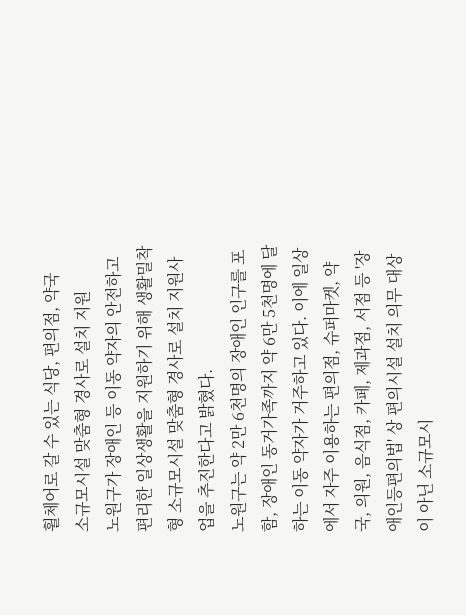휠체어로 갈 수 있는 식당, 편의점, 약국
소규모시설 맞춤형 경사로 설치 지원
노원구가 장애인 등 이동 약자의 안전하고 편리한 일상생활을 지원하기 위해 생활밀착형 소규모시설 맞춤형 경사로 설치 지원사업을 추진한다고 밝혔다.
노원구는 약 2만 6천명의 장애인 인구를 포함, 장애인 동거가족까지 약 6만 5천명에 달하는 이동 약자가 거주하고 있다. 이에 일상에서 자주 이용하는 편의점, 슈퍼마켓, 약국, 의원, 음식점, 카페, 제과점, 서점 등 '장애인등편의법' 상 편의시설 설치 의무 대상이 아닌 소규모시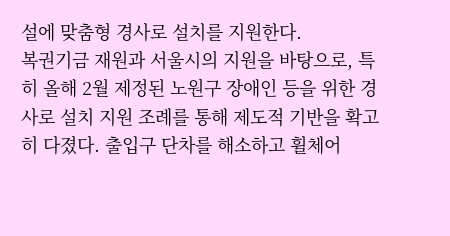설에 맞춤형 경사로 설치를 지원한다.
복권기금 재원과 서울시의 지원을 바탕으로, 특히 올해 2월 제정된 노원구 장애인 등을 위한 경사로 설치 지원 조례를 통해 제도적 기반을 확고히 다졌다. 출입구 단차를 해소하고 휠체어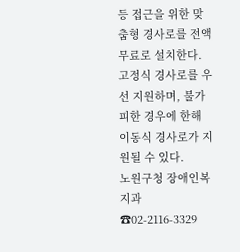등 접근을 위한 맞춤형 경사로를 전액 무료로 설치한다. 고정식 경사로를 우선 지원하며, 불가피한 경우에 한해 이동식 경사로가 지원될 수 있다.
노원구청 장애인복지과 ☎02-2116-3329